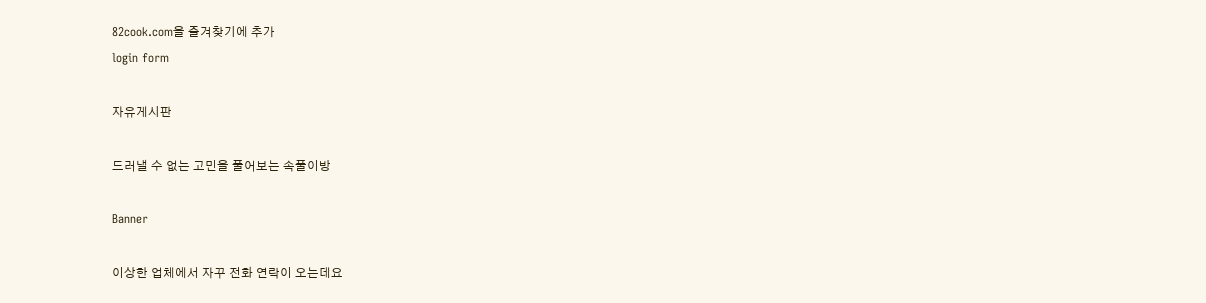82cook.com을 즐겨찾기에 추가
login form

자유게시판

드러낼 수 없는 고민을 풀어보는 속풀이방

Banner

이상한 업체에서 자꾸 전화 연락이 오는데요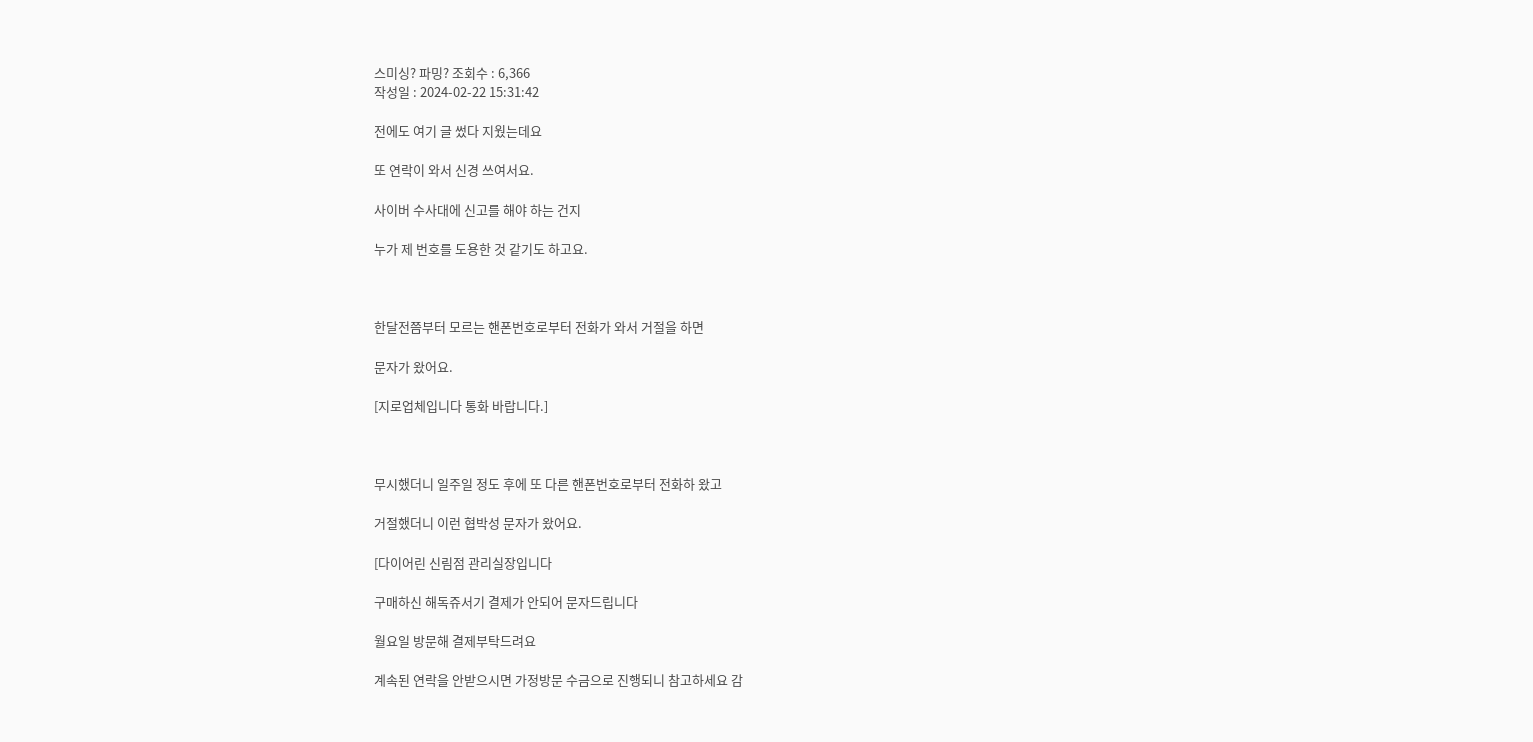스미싱? 파밍? 조회수 : 6,366
작성일 : 2024-02-22 15:31:42

전에도 여기 글 썼다 지웠는데요

또 연락이 와서 신경 쓰여서요.

사이버 수사대에 신고를 해야 하는 건지

누가 제 번호를 도용한 것 같기도 하고요.



한달전쯤부터 모르는 핸폰번호로부터 전화가 와서 거절을 하면

문자가 왔어요.

[지로업체입니다 통화 바랍니다.]



무시했더니 일주일 정도 후에 또 다른 핸폰번호로부터 전화하 왔고

거절했더니 이런 협박성 문자가 왔어요.

[다이어린 신림점 관리실장입니다

구매하신 해독쥬서기 결제가 안되어 문자드립니다

월요일 방문해 결제부탁드려요

계속된 연락을 안받으시면 가정방문 수금으로 진행되니 참고하세요 감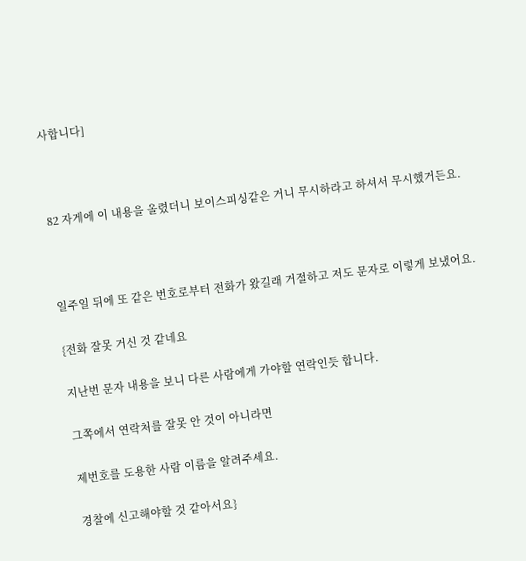사합니다]



82 자게에 이 내용을 올렸더니 보이스피싱같은 거니 무시하라고 하셔서 무시했거든요.



일주일 뒤에 또 같은 번호로부터 전화가 왔길래 거절하고 저도 문자로 이렇게 보냈어요.

{전화 잘못 거신 것 같네요

지난번 문자 내용을 보니 다른 사람에게 가야할 연락인듯 합니다.

그쪽에서 연락처를 잘못 안 것이 아니라면

제번호를 도용한 사람 이름을 알려주세요.

경찰에 신고해야할 것 같아서요}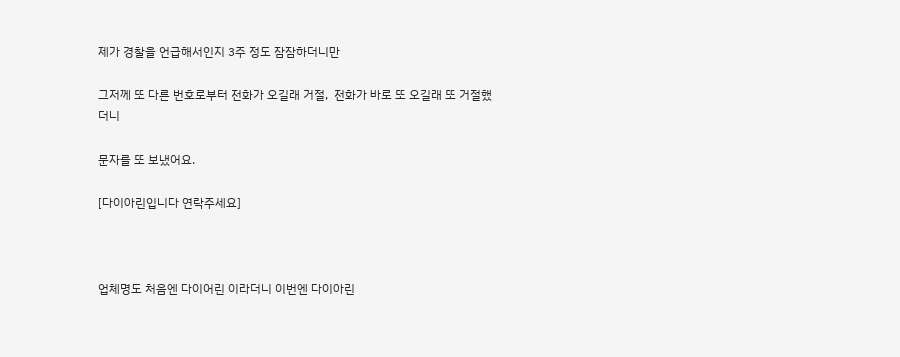제가 경찰을 언급해서인지 3주 정도 잠잠하더니만

그저께 또 다른 번호로부터 전화가 오길래 거절,  전화가 바로 또 오길래 또 거절했더니

문자를 또 보냈어요.

[다이아린입니다 연락주세요]



업체명도 처음엔 다이어린 이라더니 이번엔 다이아린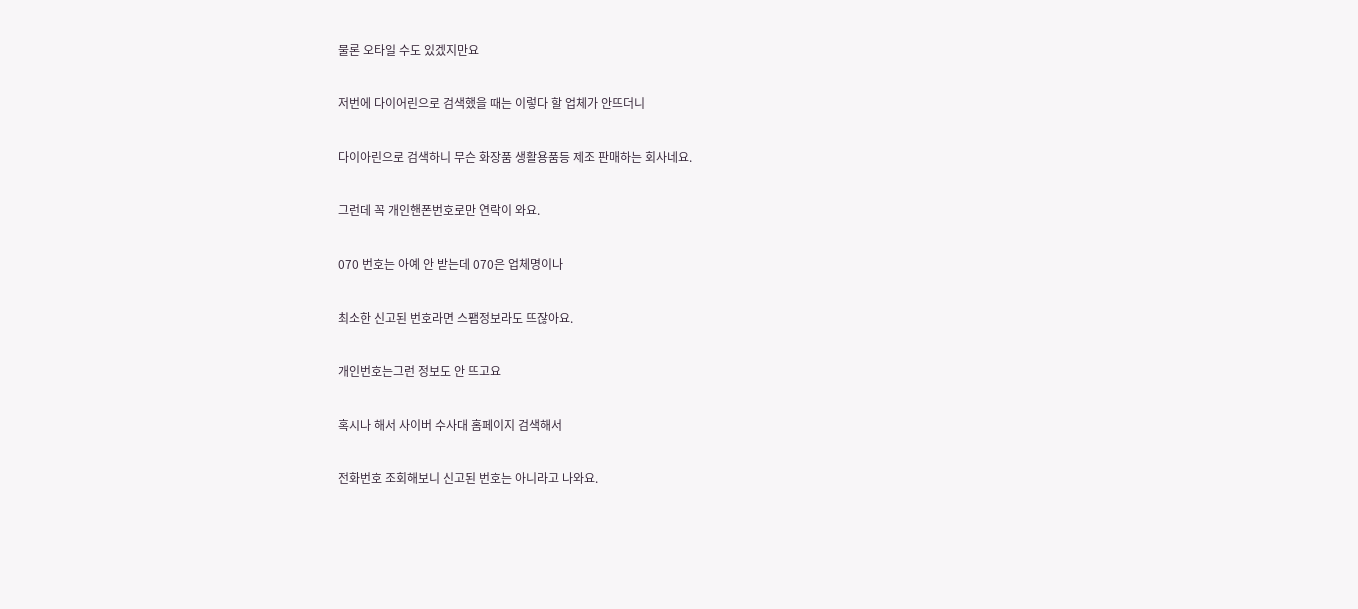물론 오타일 수도 있겠지만요

저번에 다이어린으로 검색했을 때는 이렇다 할 업체가 안뜨더니

다이아린으로 검색하니 무슨 화장품 생활용품등 제조 판매하는 회사네요.

그런데 꼭 개인핸폰번호로만 연락이 와요.

070 번호는 아예 안 받는데 070은 업체명이나

최소한 신고된 번호라면 스팸정보라도 뜨잖아요.

개인번호는그런 정보도 안 뜨고요

혹시나 해서 사이버 수사대 홈페이지 검색해서

전화번호 조회해보니 신고된 번호는 아니라고 나와요.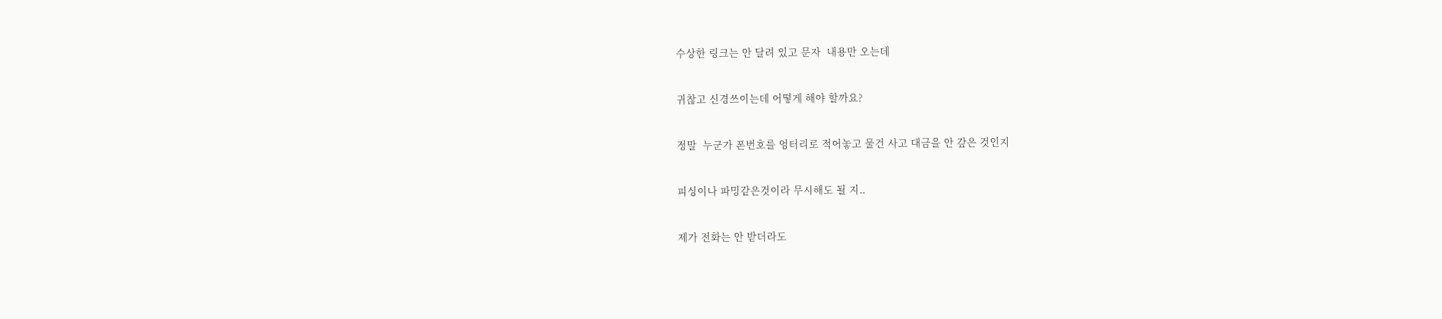수상한 링크는 안 달려 있고 문자  내용만 오는데

귀찮고 신경쓰이는데 어떻게 해야 할까요?

정말  누군가 폰번호를 엉터리로 적어놓고 물건 사고 대금을 안 갚은 것인지

피싱이나 파밍같은것이라 무시해도 될 지..

제가 전화는 안 받더라도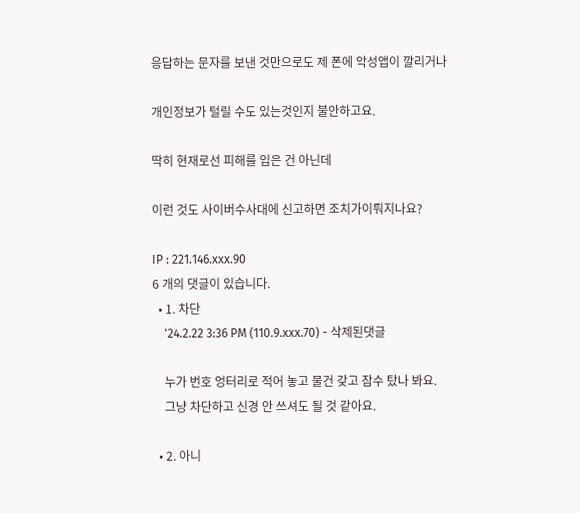응답하는 문자를 보낸 것만으로도 제 폰에 악성앱이 깔리거나

개인정보가 털릴 수도 있는것인지 불안하고요.

딱히 현재로선 피해를 입은 건 아닌데

이런 것도 사이버수사대에 신고하면 조치가이뤄지나요?

IP : 221.146.xxx.90
6 개의 댓글이 있습니다.
  • 1. 차단
    '24.2.22 3:36 PM (110.9.xxx.70) - 삭제된댓글

    누가 번호 엉터리로 적어 놓고 물건 갖고 잠수 탔나 봐요.
    그냥 차단하고 신경 안 쓰셔도 될 것 같아요.

  • 2. 아니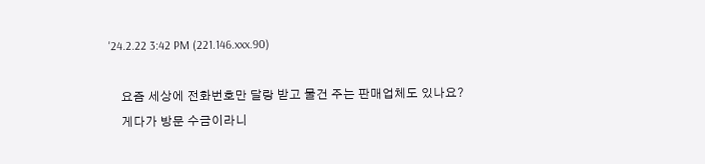'24.2.22 3:42 PM (221.146.xxx.90)

    요즘 세상에 전화번호만 달랑 받고 물건 주는 판매업체도 있나요?
    게다가 방문 수금이라니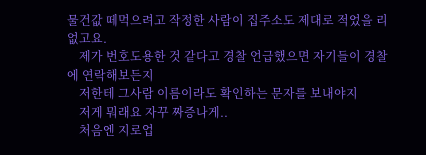물건값 떼먹으려고 작정한 사람이 집주소도 제대로 적었을 리 없고요.
    제가 번호도용한 것 같다고 경찰 언급했으면 자기들이 경찰에 연락해보든지
    저한테 그사람 이름이라도 확인하는 문자를 보내야지
    저게 뭐래요 자꾸 짜증나게..
    처음엔 지로업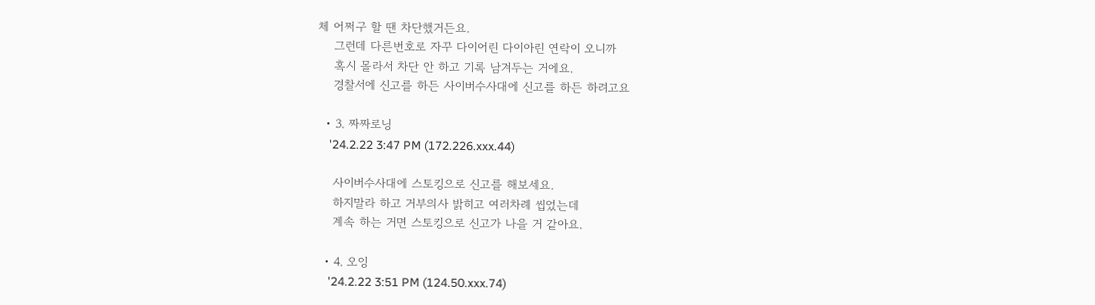체 어쩌구 할 땐 차단했거든요.
    그런데 다른번호로 자꾸 다이어린 다이아린 연락이 오니까
    혹시 몰라서 차단 안 하고 기록 남겨두는 거에요.
    경찰서에 신고를 하든 사이버수사대에 신고를 하든 하려고요

  • 3. 짜짜로닝
    '24.2.22 3:47 PM (172.226.xxx.44)

    사이버수사대에 스토킹으로 신고를 해보세요.
    하지말라 하고 거부의사 밝히고 여러차례 씹었는데
    계속 하는 거면 스토킹으로 신고가 나을 거 같아요.

  • 4. 오잉
    '24.2.22 3:51 PM (124.50.xxx.74)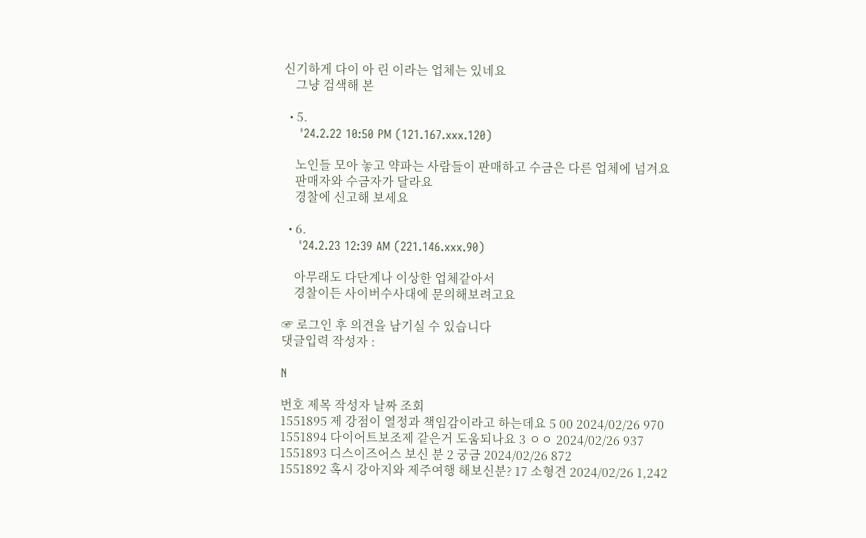신기하게 다이 아 린 이라는 업체는 있네요
    그냥 검색해 본

  • 5.
    '24.2.22 10:50 PM (121.167.xxx.120)

    노인들 모아 놓고 약파는 사람들이 판매하고 수금은 다른 업체에 넘겨요
    판매자와 수금자가 달라요
    경찰에 신고해 보세요

  • 6.
    '24.2.23 12:39 AM (221.146.xxx.90)

    아무래도 다단계나 이상한 업체같아서
    경찰이든 사이버수사대에 문의해보려고요

☞ 로그인 후 의견을 남기실 수 있습니다
댓글입력 작성자 :

N

번호 제목 작성자 날짜 조회
1551895 제 강점이 열정과 책임감이라고 하는데요 5 00 2024/02/26 970
1551894 다이어트보조제 같은거 도움되나요 3 ㅇㅇ 2024/02/26 937
1551893 디스이즈어스 보신 분 2 궁금 2024/02/26 872
1551892 혹시 강아지와 제주여행 해보신분? 17 소형견 2024/02/26 1,242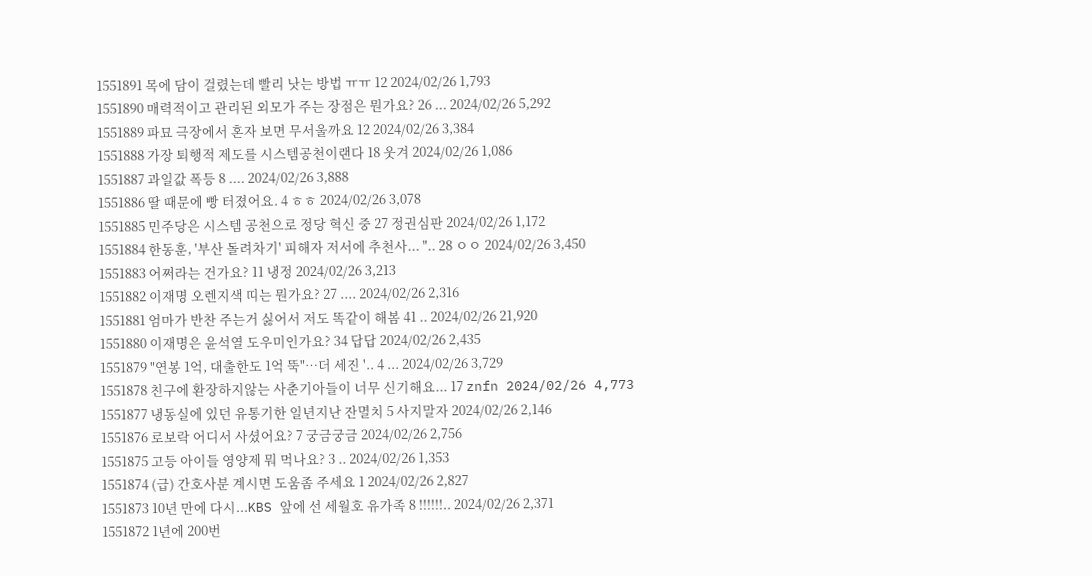1551891 목에 담이 걸렸는데 빨리 낫는 방법 ㅠㅠ 12 2024/02/26 1,793
1551890 매력적이고 관리된 외모가 주는 장점은 뭔가요? 26 ... 2024/02/26 5,292
1551889 파묘 극장에서 혼자 보면 무서울까요 12 2024/02/26 3,384
1551888 가장 퇴행적 제도를 시스템공천이랜다 18 웃겨 2024/02/26 1,086
1551887 과일값 폭등 8 .... 2024/02/26 3,888
1551886 딸 때문에 빵 터졌어요. 4 ㅎㅎ 2024/02/26 3,078
1551885 민주당은 시스템 공천으로 정당 혁신 중 27 정권심판 2024/02/26 1,172
1551884 한동훈, '부산 돌려차기' 피해자 저서에 추천사... ".. 28 ㅇㅇ 2024/02/26 3,450
1551883 어쩌라는 건가요? 11 냉정 2024/02/26 3,213
1551882 이재명 오렌지색 띠는 뭔가요? 27 .... 2024/02/26 2,316
1551881 엄마가 반찬 주는거 싫어서 저도 똑같이 해봄 41 .. 2024/02/26 21,920
1551880 이재명은 윤석열 도우미인가요? 34 답답 2024/02/26 2,435
1551879 "연봉 1억, 대출한도 1억 뚝"…더 세진 '.. 4 ... 2024/02/26 3,729
1551878 친구에 환장하지않는 사춘기아들이 너무 신기해요... 17 znfn 2024/02/26 4,773
1551877 냉동실에 있던 유통기한 일년지난 잔멸치 5 사지말자 2024/02/26 2,146
1551876 로보락 어디서 사셨어요? 7 궁금궁금 2024/02/26 2,756
1551875 고등 아이들 영양제 뭐 먹나요? 3 .. 2024/02/26 1,353
1551874 (급) 간호사분 계시면 도움좀 주세요 1 2024/02/26 2,827
1551873 10년 만에 다시...KBS 앞에 선 세월호 유가족 8 !!!!!!.. 2024/02/26 2,371
1551872 1년에 200번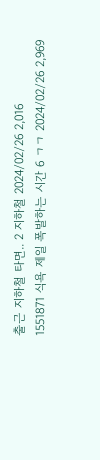출근 지하철 타면.. 2 지하철 2024/02/26 2,016
1551871 식욕 제일 폭발하는 시간 6 ㄱㄱ 2024/02/26 2,969